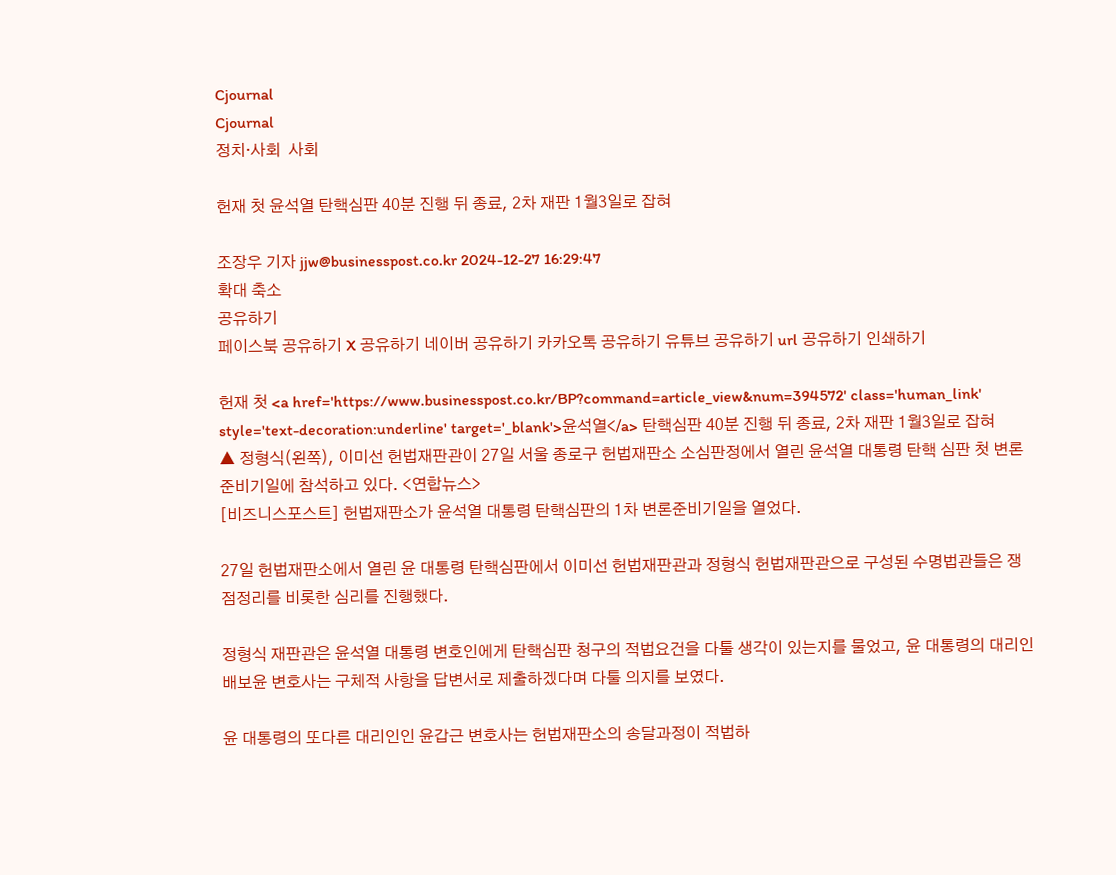Cjournal
Cjournal
정치·사회  사회

헌재 첫 윤석열 탄핵심판 40분 진행 뒤 종료, 2차 재판 1월3일로 잡혀

조장우 기자 jjw@businesspost.co.kr 2024-12-27 16:29:47
확대 축소
공유하기
페이스북 공유하기 X 공유하기 네이버 공유하기 카카오톡 공유하기 유튜브 공유하기 url 공유하기 인쇄하기

헌재 첫 <a href='https://www.businesspost.co.kr/BP?command=article_view&num=394572' class='human_link' style='text-decoration:underline' target='_blank'>윤석열</a> 탄핵심판 40분 진행 뒤 종료, 2차 재판 1월3일로 잡혀
▲ 정형식(왼쪽), 이미선 헌법재판관이 27일 서울 종로구 헌법재판소 소심판정에서 열린 윤석열 대통령 탄핵 심판 첫 변론준비기일에 참석하고 있다. <연합뉴스>
[비즈니스포스트] 헌법재판소가 윤석열 대통령 탄핵심판의 1차 변론준비기일을 열었다.

27일 헌법재판소에서 열린 윤 대통령 탄핵심판에서 이미선 헌법재판관과 정형식 헌법재판관으로 구성된 수명법관들은 쟁점정리를 비롯한 심리를 진행했다.

정형식 재판관은 윤석열 대통령 변호인에게 탄핵심판 청구의 적법요건을 다툴 생각이 있는지를 물었고, 윤 대통령의 대리인 배보윤 변호사는 구체적 사항을 답변서로 제출하겠다며 다툴 의지를 보였다.

윤 대통령의 또다른 대리인인 윤갑근 변호사는 헌법재판소의 송달과정이 적법하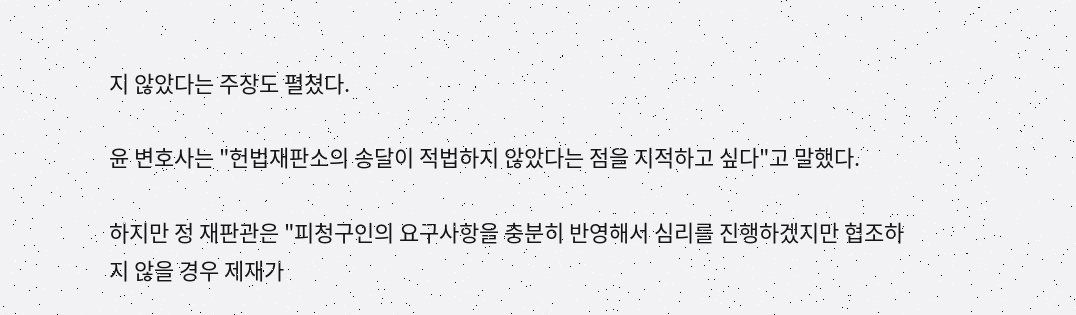지 않았다는 주장도 펼쳤다.

윤 변호사는 "헌법재판소의 송달이 적법하지 않았다는 점을 지적하고 싶다"고 말했다.

하지만 정 재판관은 "피청구인의 요구사항을 충분히 반영해서 심리를 진행하겠지만 협조하지 않을 경우 제재가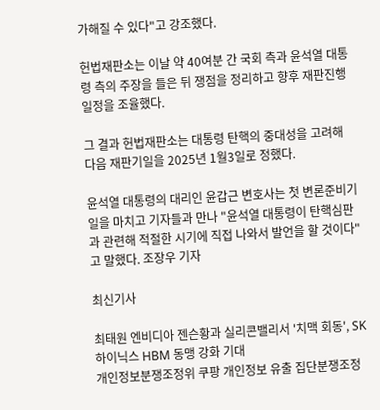가해질 수 있다"고 강조했다.

헌법재판소는 이날 약 40여분 간 국회 측과 윤석열 대통령 측의 주장을 들은 뒤 쟁점을 정리하고 향후 재판진행일정을 조율했다.

그 결과 헌법재판소는 대통령 탄핵의 중대성을 고려해 다음 재판기일을 2025년 1월3일로 정했다.

윤석열 대통령의 대리인 윤갑근 변호사는 첫 변론준비기일을 마치고 기자들과 만나 "윤석열 대통령이 탄핵심판과 관련해 적절한 시기에 직접 나와서 발언을 할 것이다"고 말했다. 조장우 기자

최신기사

최태원 엔비디아 젠슨황과 실리콘밸리서 '치맥 회동', SK하이닉스 HBM 동맹 강화 기대
개인정보분쟁조정위 쿠팡 개인정보 유출 집단분쟁조정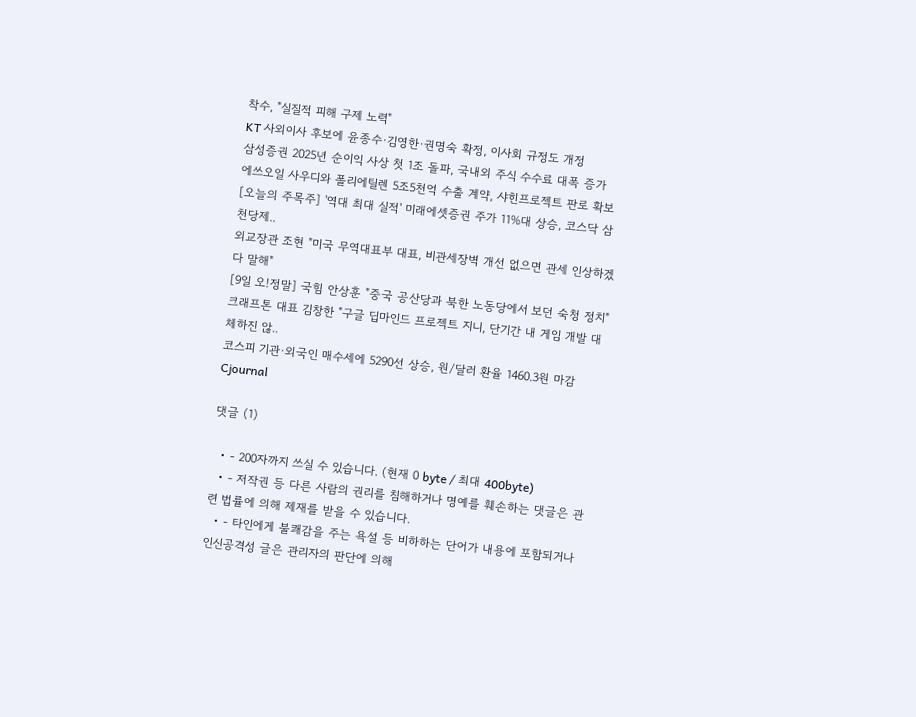착수, "실질적 피해 구제 노력"
KT 사외이사 후보에 윤종수·김영한·권명숙 확정, 이사회 규정도 개정
삼성증권 2025년 순이익 사상 첫 1조 돌파, 국내외 주식 수수료 대폭 증가
에쓰오일 사우디와 폴리에틸렌 5조5천억 수출 계약, 샤힌프로젝트 판로 확보
[오늘의 주목주] '역대 최대 실적' 미래에셋증권 주가 11%대 상승, 코스닥 삼천당제..
외교장관 조현 "미국 무역대표부 대표, 비관세장벽 개선 없으면 관세 인상하겠다 말해"
[9일 오!정말] 국힘 안상훈 "중국 공산당과 북한 노동당에서 보던 숙청 정치"
크래프톤 대표 김창한 "구글 딥마인드 프로젝트 지니, 단기간 내 게임 개발 대체하진 않..
코스피 기관·외국인 매수세에 5290선 상승, 원/달러 환율 1460.3원 마감
Cjournal

댓글 (1)

  • - 200자까지 쓰실 수 있습니다. (현재 0 byte / 최대 400byte)
  • - 저작권 등 다른 사람의 권리를 침해하거나 명예를 훼손하는 댓글은 관련 법률에 의해 제재를 받을 수 있습니다.
  • - 타인에게 불쾌감을 주는 욕설 등 비하하는 단어가 내용에 포함되거나 인신공격성 글은 관리자의 판단에 의해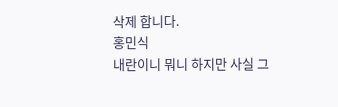삭제 합니다.
홍민식
내란이니 뭐니 하지만 사실 그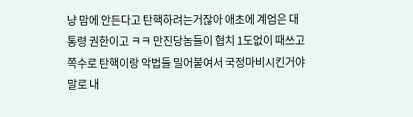냥 맘에 안든다고 탄핵하려는거잖아 애초에 계엄은 대통령 권한이고 ㅋㅋ 만진당놈들이 협치 1도없이 때쓰고 쪽수로 탄핵이랑 악법들 밀어붙여서 국정마비시킨거야말로 내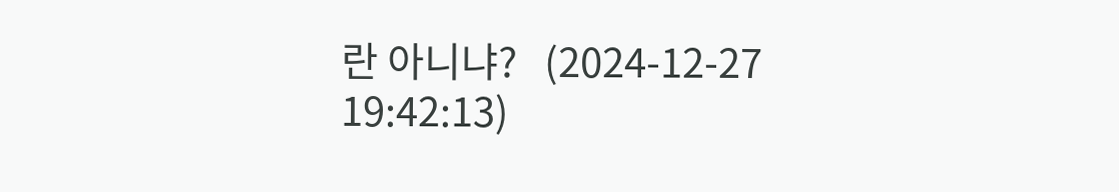란 아니냐?   (2024-12-27 19:42:13)